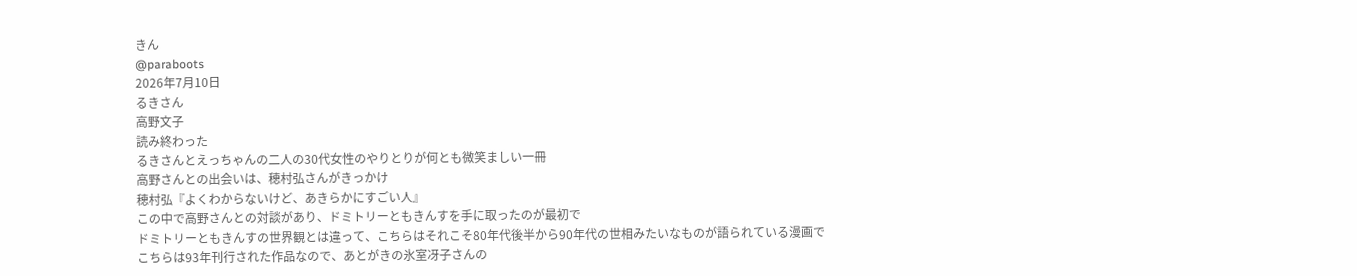きん
@paraboots
2026年7月10日
るきさん
高野文子
読み終わった
るきさんとえっちゃんの二人の30代女性のやりとりが何とも微笑ましい一冊
高野さんとの出会いは、穂村弘さんがきっかけ
穂村弘『よくわからないけど、あきらかにすごい人』
この中で高野さんとの対談があり、ドミトリーともきんすを手に取ったのが最初で
ドミトリーともきんすの世界観とは違って、こちらはそれこそ80年代後半から90年代の世相みたいなものが語られている漫画で
こちらは93年刊行された作品なので、あとがきの氷室冴子さんの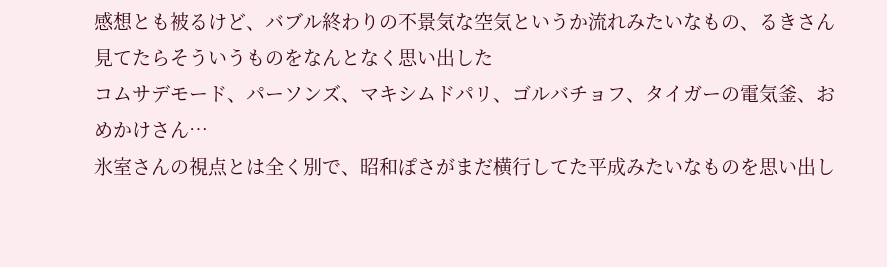感想とも被るけど、バブル終わりの不景気な空気というか流れみたいなもの、るきさん見てたらそういうものをなんとなく思い出した
コムサデモード、パーソンズ、マキシムドパリ、ゴルバチョフ、タイガーの電気釜、おめかけさん…
氷室さんの視点とは全く別で、昭和ぽさがまだ横行してた平成みたいなものを思い出し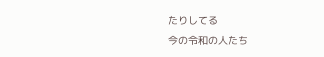たりしてる
今の令和の人たち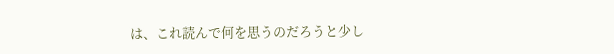は、これ読んで何を思うのだろうと少し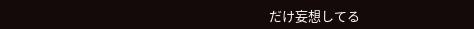だけ妄想してる